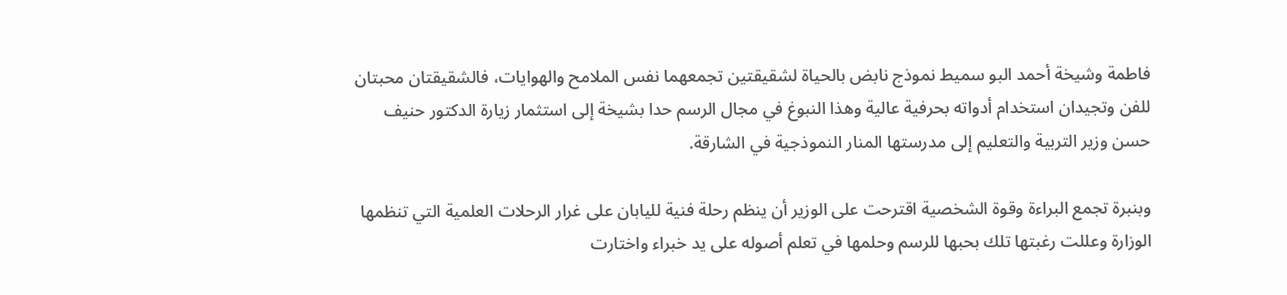فاطمة وشيخة أحمد البو سميط نموذج نابض بالحياة لشقيقتين تجمعهما نفس الملامح والهوايات، فالشقيقتان محبتان للفن وتجيدان استخدام أدواته بحرفية عالية وهذا النبوغ في مجال الرسم حدا بشيخة إلى استثمار زيارة الدكتور حنيف حسن وزير التربية والتعليم إلى مدرستها المنار النموذجية في الشارقة.

وبنبرة تجمع البراءة وقوة الشخصية اقترحت على الوزير أن ينظم رحلة فنية لليابان على غرار الرحلات العلمية التي تنظمها الوزارة وعللت رغبتها تلك بحبها للرسم وحلمها في تعلم أصوله على يد خبراء واختارت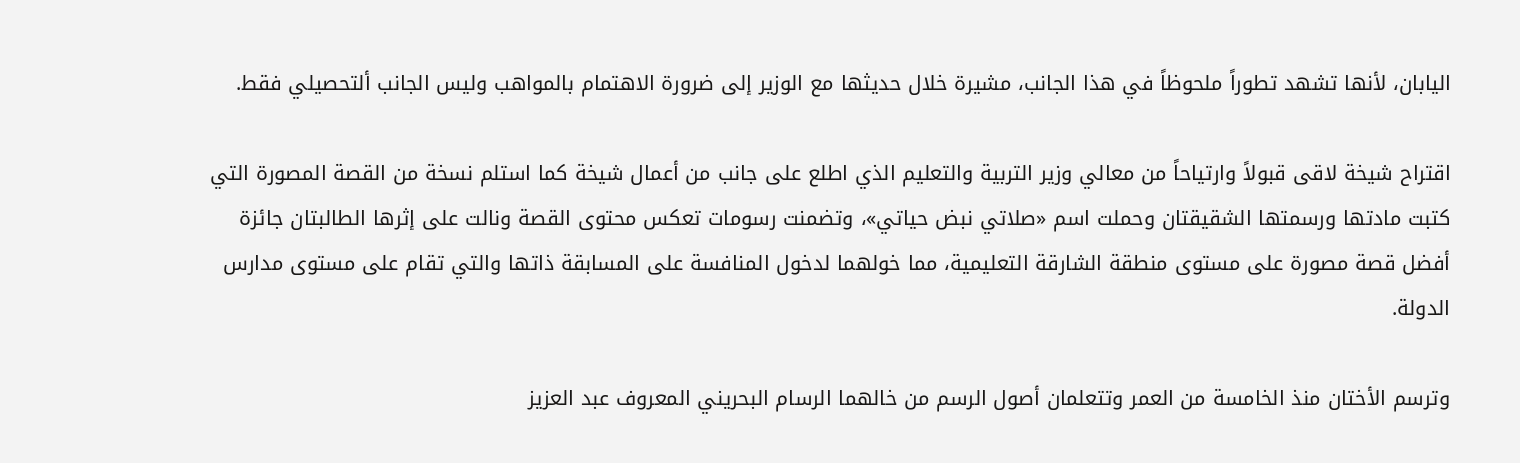اليابان، لأنها تشهد تطوراً ملحوظاً في هذا الجانب، مشيرة خلال حديثها مع الوزير إلى ضرورة الاهتمام بالمواهب وليس الجانب ألتحصيلي فقط.

اقتراح شيخة لاقى قبولاً وارتياحاً من معالي وزير التربية والتعليم الذي اطلع على جانب من أعمال شيخة كما استلم نسخة من القصة المصورة التي كتبت مادتها ورسمتها الشقيقتان وحملت اسم «صلاتي نبض حياتي»، وتضمنت رسومات تعكس محتوى القصة ونالت على إثرها الطالبتان جائزة أفضل قصة مصورة على مستوى منطقة الشارقة التعليمية، مما خولهما لدخول المنافسة على المسابقة ذاتها والتي تقام على مستوى مدارس الدولة.

وترسم الأختان منذ الخامسة من العمر وتتعلمان أصول الرسم من خالهما الرسام البحريني المعروف عبد العزيز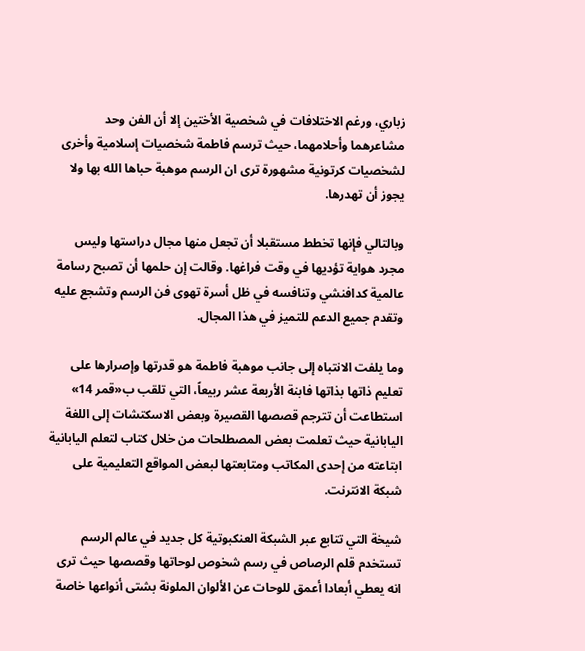زباري، ورغم الاختلافات في شخصية الأختين إلا أن الفن وحد مشاعرهما وأحلامهما، حيث ترسم فاطمة شخصيات إسلامية وأخرى لشخصيات كرتونية مشهورة ترى ان الرسم موهبة حباها الله بها ولا يجوز أن تهدرها.

وبالتالي فإنها تخطط مستقبلا أن تجعل منها مجال دراستها وليس مجرد هواية تؤديها في وقت فراغها. وقالت إن حلمها أن تصبح رسامة عالمية كدافنشي وتنافسه في ظل أسرة تهوى فن الرسم وتشجع عليه وتقدم جميع الدعم للتميز في هذا المجال.

وما يلفت الانتباه إلى جانب موهبة فاطمة هو قدرتها وإصرارها على تعليم ذاتها بذاتها فابنة الأربعة عشر ربيعاً، التي تلقب ب«قمر 14» استطاعت أن تترجم قصصها القصيرة وبعض الاسكتشات إلى اللغة اليابانية حيث تعلمت بعض المصطلحات من خلال كتاب لتعلم اليابانية ابتاعته من إحدى المكاتب ومتابعتها لبعض المواقع التعليمية على شبكة الانترنت.

شيخة التي تتابع عبر الشبكة العنكبوتية كل جديد في عالم الرسم تستخدم قلم الرصاص في رسم شخوص لوحاتها وقصصها حيث ترى انه يعطي أبعادا أعمق للوحات عن الألوان الملونة بشتى أنواعها خاصة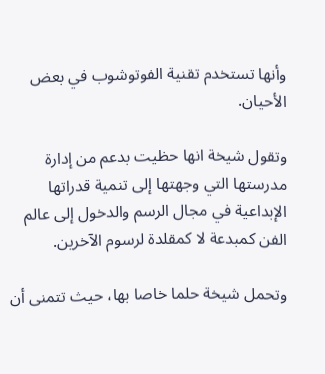وأنها تستخدم تقنية الفوتوشوب في بعض الأحيان.

وتقول شيخة انها حظيت بدعم من إدارة مدرستها التي وجهتها إلى تنمية قدراتها الإبداعية في مجال الرسم والدخول إلى عالم الفن كمبدعة لا كمقلدة لرسوم الآخرين.

وتحمل شيخة حلما خاصا بها، حيث تتمنى أن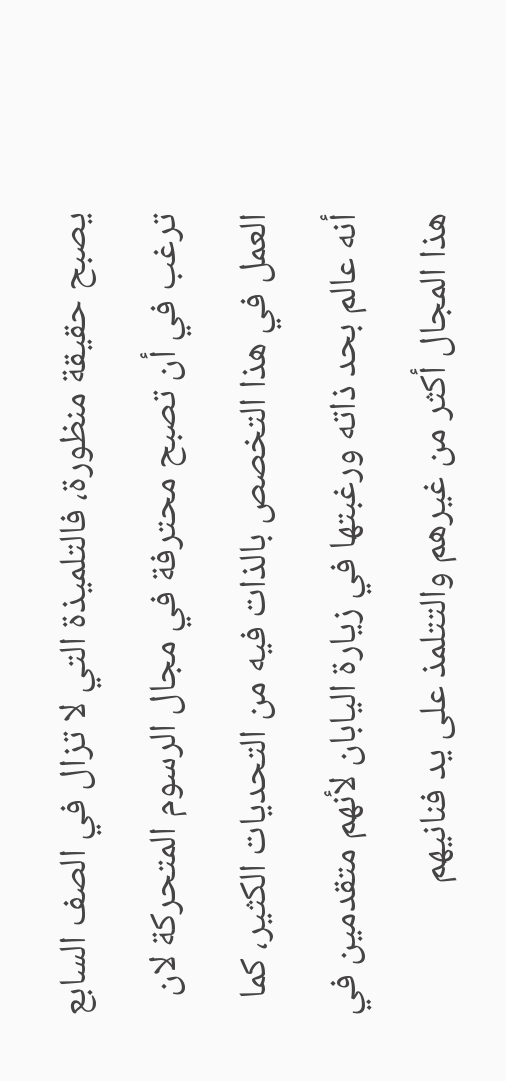يصبح حقيقة منظورة، فالتلميذة التي لا تزال في الصف السابع ترغب في أن تصبح محترفة في مجال الرسوم المتحركة لان العمل في هذا التخصص بالذات فيه من التحديات الكثير، كما أنه عالم بحد ذاته ورغبتها في زيارة اليابان لأنهم متقدمين في هذا المجال أكثر من غيرهم والتتلمذ على يد فنانيهم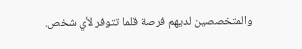والمتخصصين لديهم فرصة قلما تتوفر لأي شخص.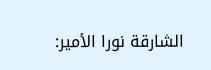الشارقة نورا الأمير: